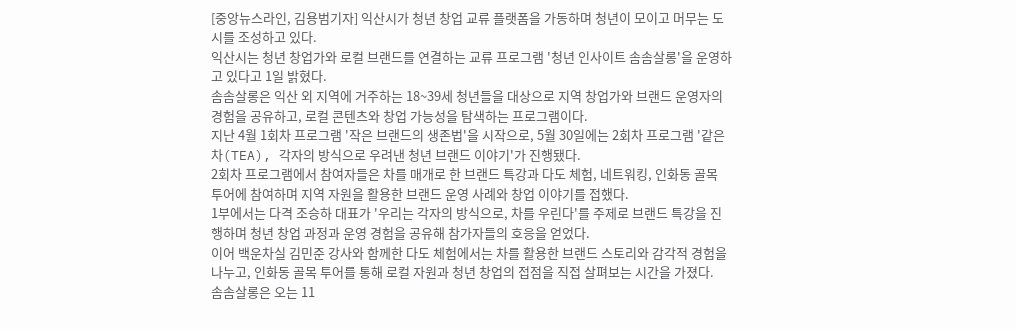[중앙뉴스라인, 김용범기자] 익산시가 청년 창업 교류 플랫폼을 가동하며 청년이 모이고 머무는 도시를 조성하고 있다.
익산시는 청년 창업가와 로컬 브랜드를 연결하는 교류 프로그램 '청년 인사이트 솜솜살롱'을 운영하고 있다고 1일 밝혔다.
솜솜살롱은 익산 외 지역에 거주하는 18~39세 청년들을 대상으로 지역 창업가와 브랜드 운영자의 경험을 공유하고, 로컬 콘텐츠와 창업 가능성을 탐색하는 프로그램이다.
지난 4월 1회차 프로그램 '작은 브랜드의 생존법'을 시작으로, 5월 30일에는 2회차 프로그램 '같은 차(TEA), 각자의 방식으로 우려낸 청년 브랜드 이야기'가 진행됐다.
2회차 프로그램에서 참여자들은 차를 매개로 한 브랜드 특강과 다도 체험, 네트워킹, 인화동 골목 투어에 참여하며 지역 자원을 활용한 브랜드 운영 사례와 창업 이야기를 접했다.
1부에서는 다격 조승하 대표가 '우리는 각자의 방식으로, 차를 우린다'를 주제로 브랜드 특강을 진행하며 청년 창업 과정과 운영 경험을 공유해 참가자들의 호응을 얻었다.
이어 백운차실 김민준 강사와 함께한 다도 체험에서는 차를 활용한 브랜드 스토리와 감각적 경험을 나누고, 인화동 골목 투어를 통해 로컬 자원과 청년 창업의 접점을 직접 살펴보는 시간을 가졌다.
솜솜살롱은 오는 11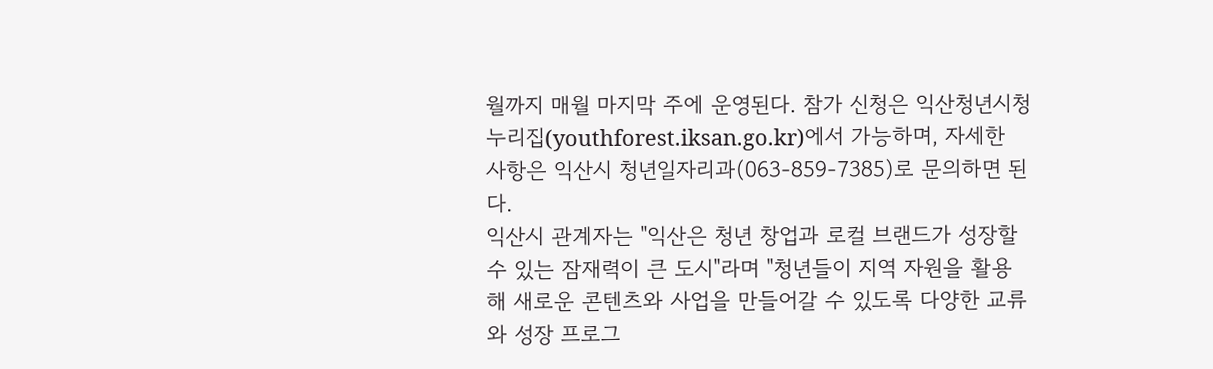월까지 매월 마지막 주에 운영된다. 참가 신청은 익산청년시청 누리집(youthforest.iksan.go.kr)에서 가능하며, 자세한 사항은 익산시 청년일자리과(063-859-7385)로 문의하면 된다.
익산시 관계자는 "익산은 청년 창업과 로컬 브랜드가 성장할 수 있는 잠재력이 큰 도시"라며 "청년들이 지역 자원을 활용해 새로운 콘텐츠와 사업을 만들어갈 수 있도록 다양한 교류와 성장 프로그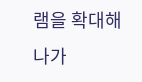램을 확대해 나가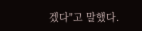겠다"고 말했다.